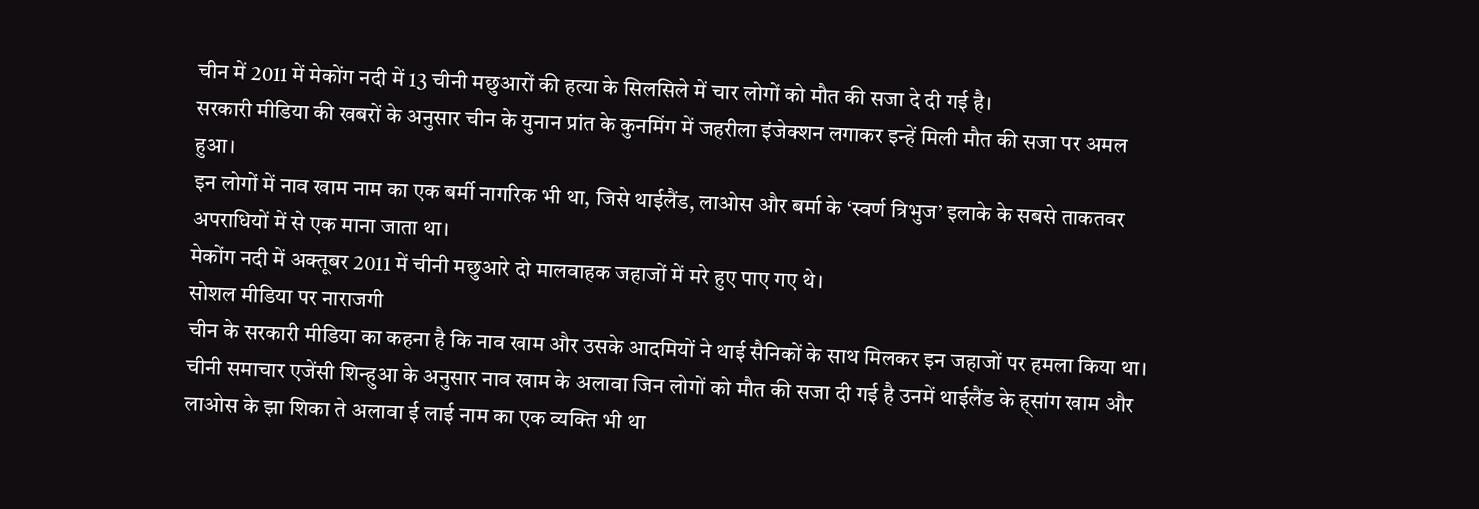चीन में 2011 में मेकोंग नदी में 13 चीनी मछुआरों की हत्या के सिलसिले में चार लोगों को मौत की सजा दे दी गई है।
सरकारी मीडिया की खबरों के अनुसार चीन के युनान प्रांत के कुनमिंग में जहरीला इंजेक्शन लगाकर इन्हें मिली मौत की सजा पर अमल हुआ।
इन लोगों में नाव खाम नाम का एक बर्मी नागरिक भी था, जिसे थाईलैंड, लाओस और बर्मा के ‘स्वर्ण त्रिभुज’ इलाके के सबसे ताकतवर अपराधियों में से एक माना जाता था।
मेकोंग नदी में अक्तूबर 2011 में चीनी मछुआरे दो मालवाहक जहाजों में मरे हुए पाए गए थे।
सोशल मीडिया पर नाराजगी
चीन के सरकारी मीडिया का कहना है कि नाव खाम और उसके आदमियों ने थाई सैनिकों के साथ मिलकर इन जहाजों पर हमला किया था।
चीनी समाचार एजेंसी शिन्हुआ के अनुसार नाव खाम के अलावा जिन लोगों को मौत की सजा दी गई है उनमें थाईलैंड के ह्सांग खाम और लाओस के झा शिका ते अलावा ई लाई नाम का एक व्यक्ति भी था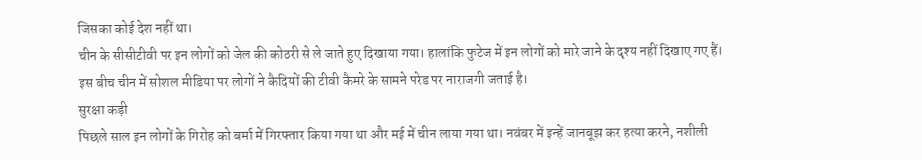जिसका कोई देश नहीं था।
चीन के सीसीटीवी पर इन लोगों को जेल की कोठरी से ले जाते हुए दिखाया गया। हालांकि फुटेज में इन लोगों को मारे जाने के दृश्य नहीं दिखाए गए हैं।
इस बीच चीन में सोशल मीडिया पर लोगों ने कैदियों की टीवी कैमरे के सामने परेड पर नाराजगी जताई है।
सुरक्षा कड़ी
पिछले साल इन लोगों के गिरोह को बर्मा में गिरफ्तार किया गया था और मई में चीन लाया गया था। नवंबर में इन्हें जानबूझ कर हत्या करने, नशीली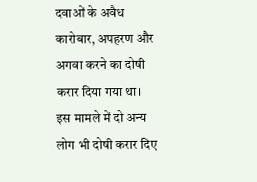दवाओं के अवैध कारोबार, अपहरण और अगवा करने का दोषी करार दिया गया था।
इस मामले में दो अन्य लोग भी दोषी करार दिए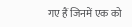गए हैं जिनमें एक को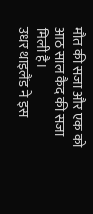मौत की सजा और एक को आठ साल कैद की सजा मिली है।
उधर थाइलैंड ने इस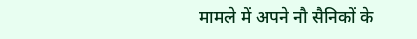मामले में अपने नौ सैनिकों के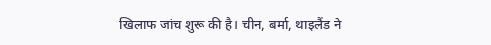खिलाफ जांच शुरू की है। चीन, बर्मा, थाइलैंड ने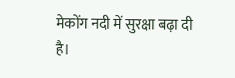मेकोंग नदी में सुरक्षा बढ़ा दी है।